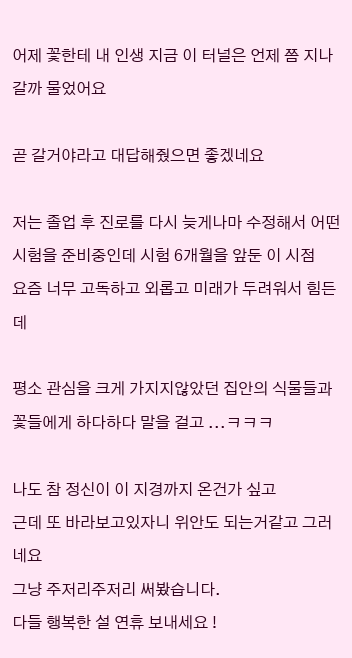어제 꽃한테 내 인생 지금 이 터널은 언제 쯤 지나갈까 물었어요

곧 갈거야라고 대답해줬으면 좋겠네요

저는 졸업 후 진로를 다시 늦게나마 수정해서 어떤 시험을 준비중인데 시험 6개월을 앞둔 이 시점
요즘 너무 고독하고 외롭고 미래가 두려워서 힘든데

평소 관심을 크게 가지지않았던 집안의 식물들과 꽃들에게 하다하다 말을 걸고 ...ㅋㅋㅋ

나도 참 정신이 이 지경까지 온건가 싶고
근데 또 바라보고있자니 위안도 되는거같고 그러네요
그냥 주저리주저리 써봤습니다.
다들 행복한 설 연휴 보내세요 !